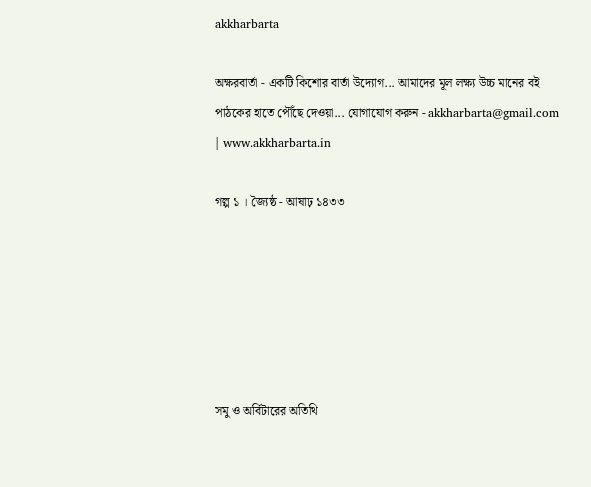akkharbarta

অক্ষরবার্তা - একটি কিশোর বার্তা উদ্যোগ... আমাদের মূল লক্ষ্য উচ্চ মানের বই পাঠকের হাতে পৌঁছে দেওয়া... যোগাযোগ করুন - akkharbarta@gmail.com | www.akkharbarta.in

গল্প ১ । জ্যৈষ্ঠ - আষাঢ় ১৪৩৩






সমু ও অর্বিটারের অতিথি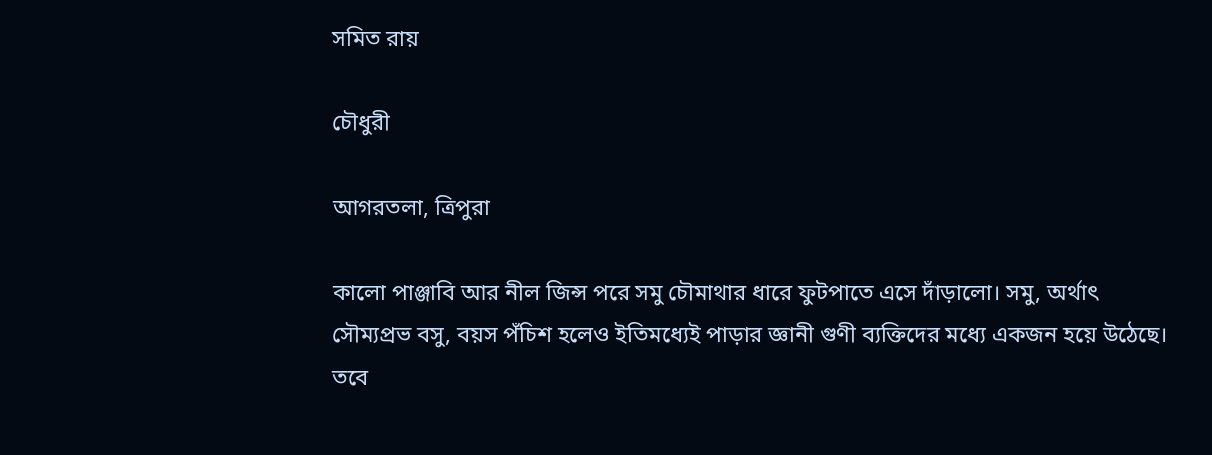সমিত রায়

চৌধুরী

আগরতলা, ত্রিপুরা

কালো পাঞ্জাবি আর নীল জিন্স পরে সমু চৌমাথার ধারে ফুটপাতে এসে দাঁড়ালো। সমু, অর্থাৎ সৌম্যপ্রভ বসু, বয়স পঁচিশ হলেও ইতিমধ্যেই পাড়ার জ্ঞানী গুণী ব্যক্তিদের মধ্যে একজন হয়ে উঠেছে। তবে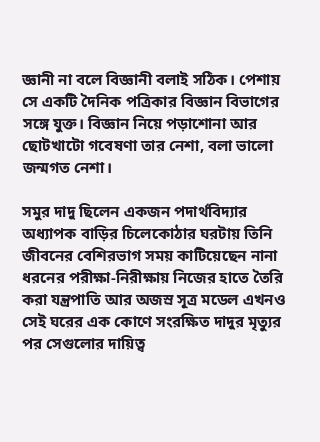জ্ঞানী না বলে বিজ্ঞানী বলাই সঠিক। পেশায় সে একটি দৈনিক পত্রিকার বিজ্ঞান বিভাগের সঙ্গে যুক্ত। বিজ্ঞান নিয়ে পড়াশোনা আর ছোটখাটো গবেষণা তার নেশা, বলা ভালো জন্মগত নেশা।

সমুর দাদু ছিলেন একজন পদার্থবিদ্যার অধ্যাপক বাড়ির চিলেকোঠার ঘরটায় তিনি জীবনের বেশিরভাগ সময় কাটিয়েছেন নানা ধরনের পরীক্ষা-নিরীক্ষায় নিজের হাতে তৈরি করা যন্ত্রপাতি আর অজস্র সূত্র মডেল এখনও সেই ঘরের এক কোণে সংরক্ষিত দাদুর মৃত্যুর পর সেগুলোর দায়িত্ব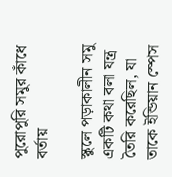পুরোপুরি সমুর কাঁধে বর্তায়

স্কুলে পড়াকালীন সমু একটি কথা বলা যন্ত্র তৈরি করেছিল, যা তাকে ইন্ডিয়ান স্পেস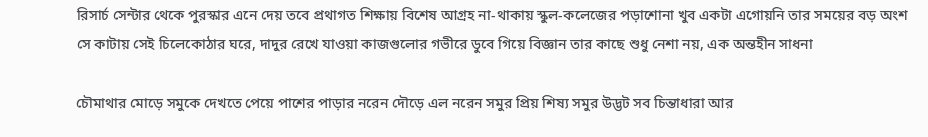রিসার্চ সেন্টার থেকে পুরস্কার এনে দেয় তবে প্রথাগত শিক্ষায় বিশেষ আগ্রহ না-থাকায় স্কুল-কলেজের পড়াশোনা খুব একটা এগোয়নি তার সময়ের বড় অংশ সে কাটায় সেই চিলেকোঠার ঘরে, দাদুর রেখে যাওয়া কাজগুলোর গভীরে ডুবে গিয়ে বিজ্ঞান তার কাছে শুধু নেশা নয়, এক অন্তহীন সাধনা

চৌমাথার মোড়ে সমুকে দেখতে পেয়ে পাশের পাড়ার নরেন দৌড়ে এল নরেন সমুর প্রিয় শিষ্য সমুর উদ্ভট সব চিন্তাধারা আর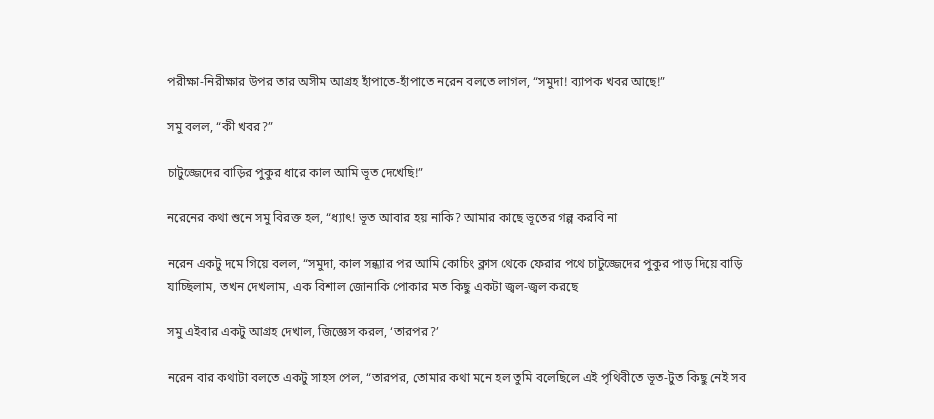পরীক্ষা-নিরীক্ষার উপর তার অসীম আগ্রহ হাঁপাতে-হাঁপাতে নরেন বলতে লাগল, “সমুদা! ব্যাপক খবর আছে!”

সমু বলল, “কী খবর?”

চাটুজ্জেদের বাড়ির পুকুর ধারে কাল আমি ভূত দেখেছি!”

নরেনের কথা শুনে সমু বিরক্ত হল, “ধ্যাৎ! ভূত আবার হয় নাকি? আমার কাছে ভূতের গল্প করবি না

নরেন একটু দমে গিয়ে বলল, “সমুদা, কাল সন্ধ্যার পর আমি কোচিং ক্লাস থেকে ফেরার পথে চাটুজ্জেদের পুকুর পাড় দিয়ে বাড়ি যাচ্ছিলাম, তখন দেখলাম, এক বিশাল জোনাকি পোকার মত কিছু একটা জ্বল-জ্বল করছে

সমু এইবার একটু আগ্রহ দেখাল, জিজ্ঞেস করল, ‘তারপর?’

নরেন বার কথাটা বলতে একটু সাহস পেল, “তারপর, তোমার কথা মনে হল তুমি বলেছিলে এই পৃথিবীতে ভূত-টুত কিছু নেই সব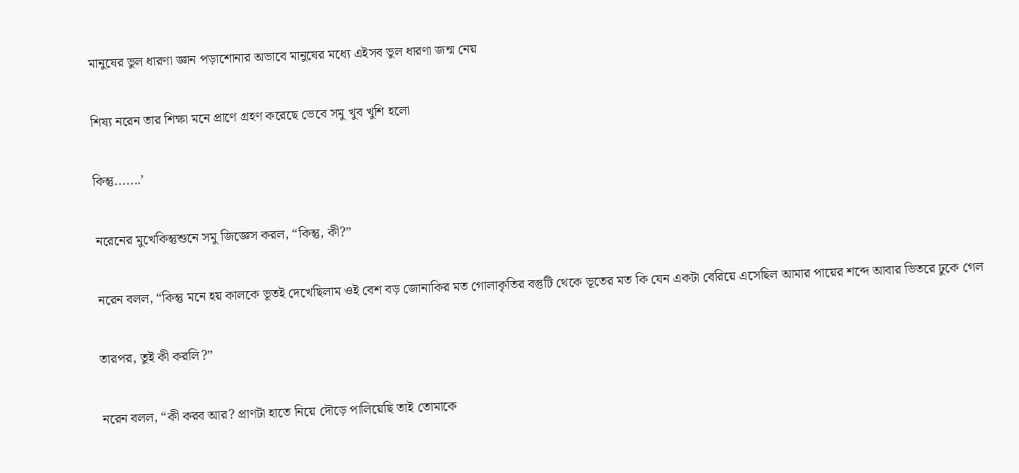মানুষের ভুল ধারণা জ্ঞান পড়াশোনার অভাবে মানুষের মধ্যে এইসব ভুল ধারণা জন্ম নেয়

শিষ্য নরেন তার শিক্ষা মনে প্রাণে গ্রহণ করেছে ভেবে সমু খুব খুশি হলো

কিন্তু.......’

নরেনের মুখেকিন্তুশুনে সমু জিজ্ঞেস করল, “কিন্তু, কী?”

নরেন বলল, “কিন্তু মনে হয় কালকে ভূতই দেখেছিলাম ওই বেশ বড় জোনাকির মত গোলাকৃতির বস্তুটি থেকে ভূতের মত কি যেন একটা বেরিয়ে এসেছিল আমার পায়ের শব্দে আবার ভিতরে ঢুকে গেল

তারপর, তুই কী করলি?”

নরেন বলল, “কী করব আর? প্রাণটা হাতে নিয়ে দৌড়ে পালিয়েছি তাই তোমাকে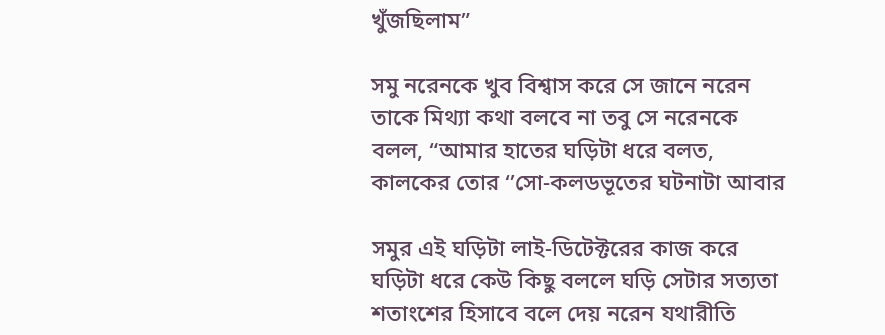খুঁজছিলাম”

সমু নরেনকে খুব বিশ্বাস করে সে জানে নরেন তাকে মিথ্যা কথা বলবে না তবু সে নরেনকে বলল, “আমার হাতের ঘড়িটা ধরে বলত, কালকের তোর ‘’সো-কলডভূতের ঘটনাটা আবার

সমুর এই ঘড়িটা লাই-ডিটেক্টরের কাজ করে ঘড়িটা ধরে কেউ কিছু বললে ঘড়ি সেটার সত্যতা শতাংশের হিসাবে বলে দেয় নরেন যথারীতি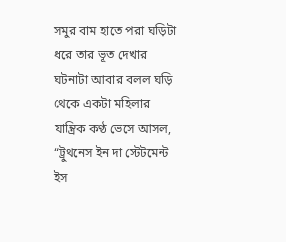সমুর বাম হাতে পরা ঘড়িটা ধরে তার ভূত দেখার ঘটনাটা আবার বলল ঘড়ি থেকে একটা মহিলার যান্ত্রিক কণ্ঠ ভেসে আসল, “ট্রুথনেস ইন দা স্টেটমেন্ট ইস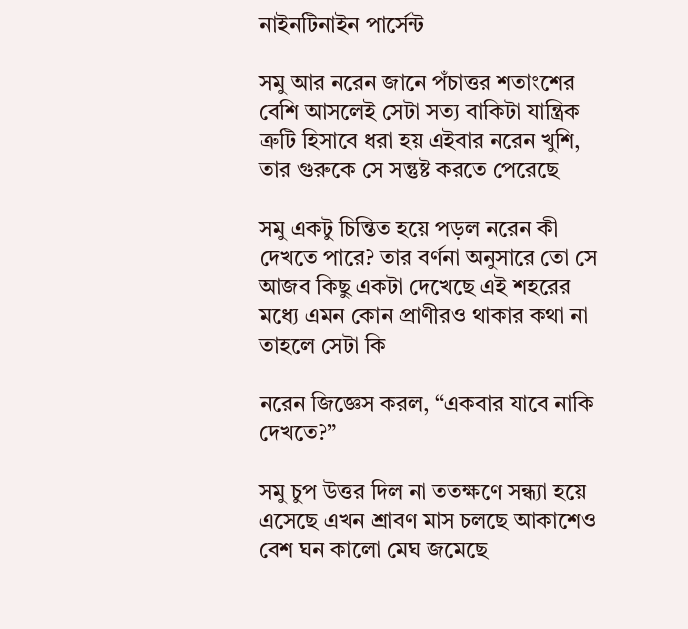নাইনটিনাইন পার্সেন্ট

সমু আর নরেন জানে পঁচাত্তর শতাংশের বেশি আসলেই সেটা সত্য বাকিটা যান্ত্রিক ত্রুটি হিসাবে ধরা হয় এইবার নরেন খুশি, তার গুরুকে সে সন্তুষ্ট করতে পেরেছে

সমু একটু চিন্তিত হয়ে পড়ল নরেন কী দেখতে পারে? তার বর্ণনা অনুসারে তো সে আজব কিছু একটা দেখেছে এই শহরের মধ্যে এমন কোন প্রাণীরও থাকার কথা না তাহলে সেটা কি

নরেন জিজ্ঞেস করল, “একবার যাবে নাকি দেখতে?”

সমু চুপ উত্তর দিল না ততক্ষণে সন্ধ্যা হয়ে এসেছে এখন শ্রাবণ মাস চলছে আকাশেও বেশ ঘন কালো মেঘ জমেছে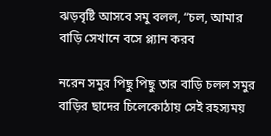ঝড়বৃষ্টি আসবে সমু বলল, “চল, আমার বাড়ি সেখানে বসে প্ল্যান করব

নরেন সমুর পিছু পিছু তার বাড়ি চলল সমুর বাড়ির ছাদের চিলেকোঠায় সেই রহস্যময়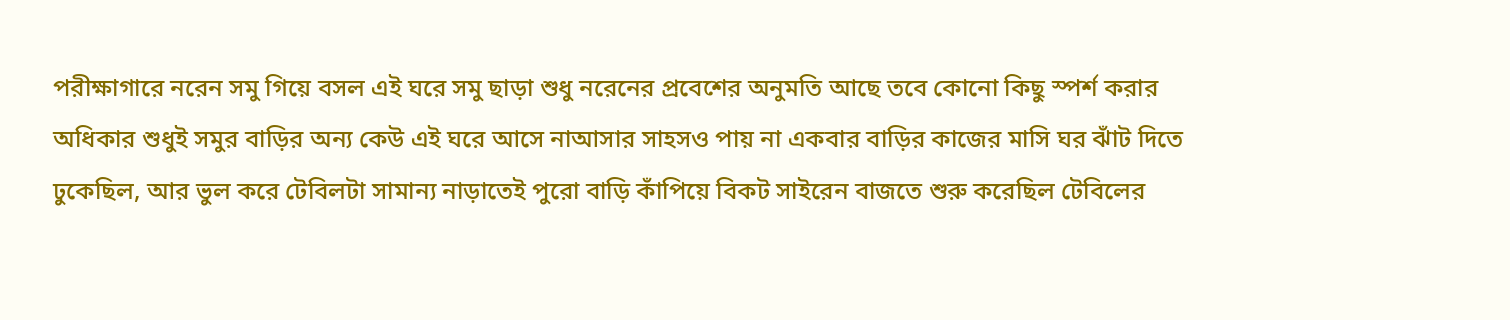পরীক্ষাগারে নরেন সমু গিয়ে বসল এই ঘরে সমু ছাড়া শুধু নরেনের প্রবেশের অনুমতি আছে তবে কোনো কিছু স্পর্শ করার অধিকার শুধুই সমুর বাড়ির অন্য কেউ এই ঘরে আসে নাআসার সাহসও পায় না একবার বাড়ির কাজের মাসি ঘর ঝাঁট দিতে ঢুকেছিল, আর ভুল করে টেবিলটা সামান্য নাড়াতেই পুরো বাড়ি কাঁপিয়ে বিকট সাইরেন বাজতে শুরু করেছিল টেবিলের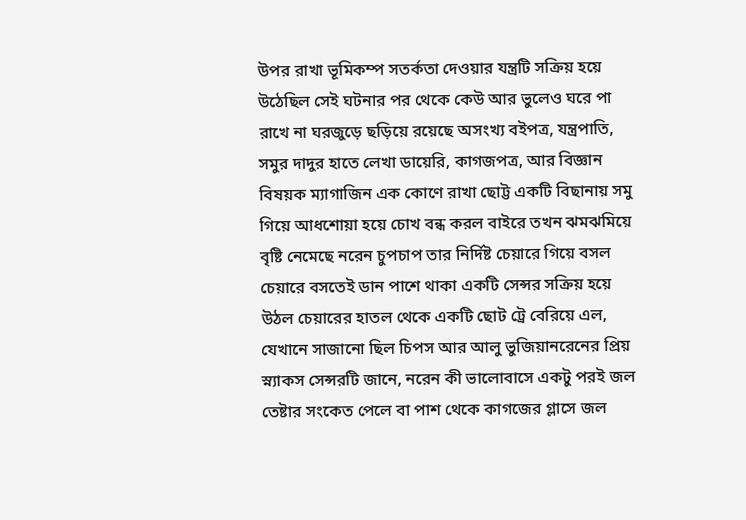উপর রাখা ভূমিকম্প সতর্কতা দেওয়ার যন্ত্রটি সক্রিয় হয়ে উঠেছিল সেই ঘটনার পর থেকে কেউ আর ভুলেও ঘরে পা রাখে না ঘরজুড়ে ছড়িয়ে রয়েছে অসংখ্য বইপত্র, যন্ত্রপাতি, সমুর দাদুর হাতে লেখা ডায়েরি, কাগজপত্র, আর বিজ্ঞান বিষয়ক ম্যাগাজিন এক কোণে রাখা ছোট্ট একটি বিছানায় সমু গিয়ে আধশোয়া হয়ে চোখ বন্ধ করল বাইরে তখন ঝমঝমিয়ে বৃষ্টি নেমেছে নরেন চুপচাপ তার নির্দিষ্ট চেয়ারে গিয়ে বসল চেয়ারে বসতেই ডান পাশে থাকা একটি সেন্সর সক্রিয় হয়ে উঠল চেয়ারের হাতল থেকে একটি ছোট ট্রে বেরিয়ে এল, যেখানে সাজানো ছিল চিপস আর আলু ভুজিয়ানরেনের প্রিয় স্ন্যাকস সেন্সরটি জানে, নরেন কী ভালোবাসে একটু পরই জল তেষ্টার সংকেত পেলে বা পাশ থেকে কাগজের গ্লাসে জল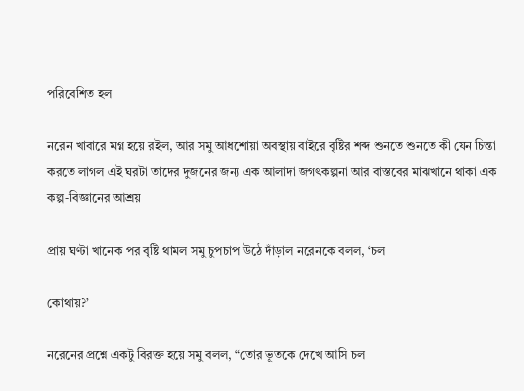পরিবেশিত হল

নরেন খাবারে মগ্ন হয়ে রইল, আর সমু আধশোয়া অবস্থায় বাইরে বৃষ্টির শব্দ শুনতে শুনতে কী যেন চিন্তা করতে লাগল এই ঘরটা তাদের দুজনের জন্য এক আলাদা জগৎকল্পনা আর বাস্তবের মাঝখানে থাকা এক কল্প-বিজ্ঞানের আশ্রয়

প্রায় ঘণ্টা খানেক পর বৃষ্টি থামল সমু চুপচাপ উঠে দাঁড়াল নরেনকে বলল, ‘চল

কোথায়?’

নরেনের প্রশ্নে একটু বিরক্ত হয়ে সমু বলল, “তোর ভূতকে দেখে আসি চল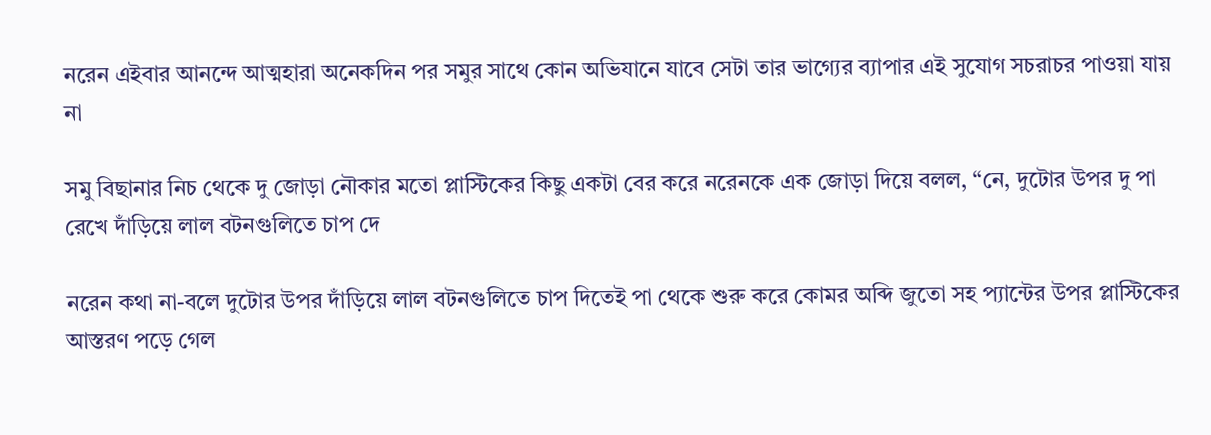নরেন এইবার আনন্দে আত্মহারা অনেকদিন পর সমুর সাথে কোন অভিযানে যাবে সেটা তার ভাগ্যের ব্যাপার এই সুযোগ সচরাচর পাওয়া যায় না

সমু বিছানার নিচ থেকে দু জোড়া নৌকার মতো প্লাস্টিকের কিছু একটা বের করে নরেনকে এক জোড়া দিয়ে বলল, “নে, দুটোর উপর দু পা রেখে দাঁড়িয়ে লাল বটনগুলিতে চাপ দে

নরেন কথা না-বলে দুটোর উপর দাঁড়িয়ে লাল বটনগুলিতে চাপ দিতেই পা থেকে শুরু করে কোমর অব্দি জুতো সহ প্যান্টের উপর প্লাস্টিকের আস্তরণ পড়ে গেল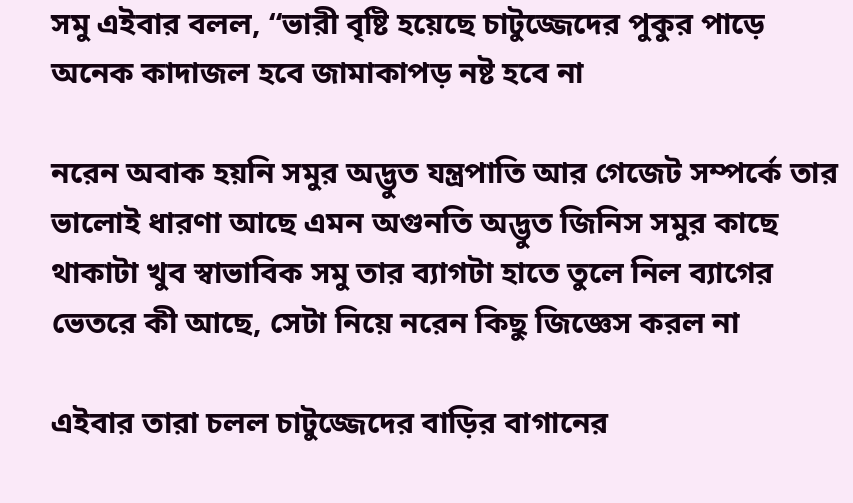সমু এইবার বলল, “ভারী বৃষ্টি হয়েছে চাটুজ্জেদের পুকুর পাড়ে অনেক কাদাজল হবে জামাকাপড় নষ্ট হবে না

নরেন অবাক হয়নি সমুর অদ্ভুত যন্ত্রপাতি আর গেজেট সম্পর্কে তার ভালোই ধারণা আছে এমন অগুনতি অদ্ভুত জিনিস সমুর কাছে থাকাটা খুব স্বাভাবিক সমু তার ব্যাগটা হাতে তুলে নিল ব্যাগের ভেতরে কী আছে, সেটা নিয়ে নরেন কিছু জিজ্ঞেস করল না

এইবার তারা চলল চাটুজ্জেদের বাড়ির বাগানের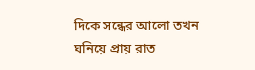দিকে সন্ধের আলো তখন ঘনিয়ে প্রায় রাত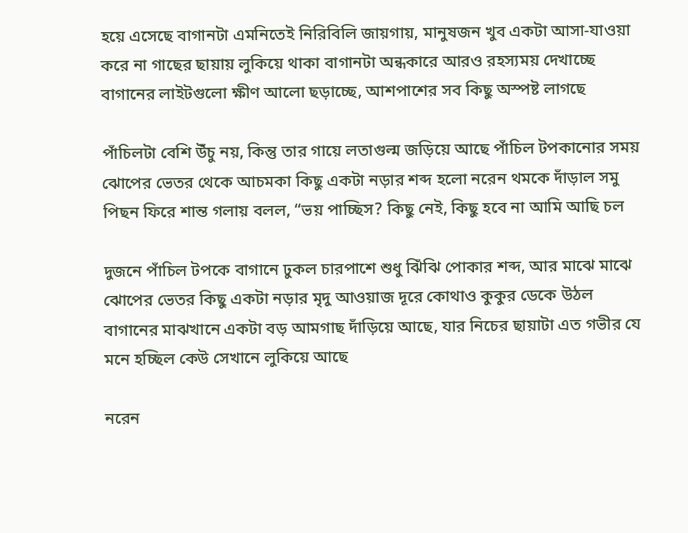হয়ে এসেছে বাগানটা এমনিতেই নিরিবিলি জায়গায়, মানুষজন খুব একটা আসা-যাওয়া করে না গাছের ছায়ায় লুকিয়ে থাকা বাগানটা অন্ধকারে আরও রহস্যময় দেখাচ্ছে বাগানের লাইটগুলো ক্ষীণ আলো ছড়াচ্ছে, আশপাশের সব কিছু অস্পষ্ট লাগছে

পাঁচিলটা বেশি উঁচু নয়, কিন্তু তার গায়ে লতাগুল্ম জড়িয়ে আছে পাঁচিল টপকানোর সময় ঝোপের ভেতর থেকে আচমকা কিছু একটা নড়ার শব্দ হলো নরেন থমকে দাঁড়াল সমু পিছন ফিরে শান্ত গলায় বলল, “ভয় পাচ্ছিস? কিছু নেই, কিছু হবে না আমি আছি চল

দুজনে পাঁচিল টপকে বাগানে ঢুকল চারপাশে শুধু ঝিঁঝি পোকার শব্দ, আর মাঝে মাঝে ঝোপের ভেতর কিছু একটা নড়ার মৃদু আওয়াজ দূরে কোথাও কুকুর ডেকে উঠল বাগানের মাঝখানে একটা বড় আমগাছ দাঁড়িয়ে আছে, যার নিচের ছায়াটা এত গভীর যে মনে হচ্ছিল কেউ সেখানে লুকিয়ে আছে

নরেন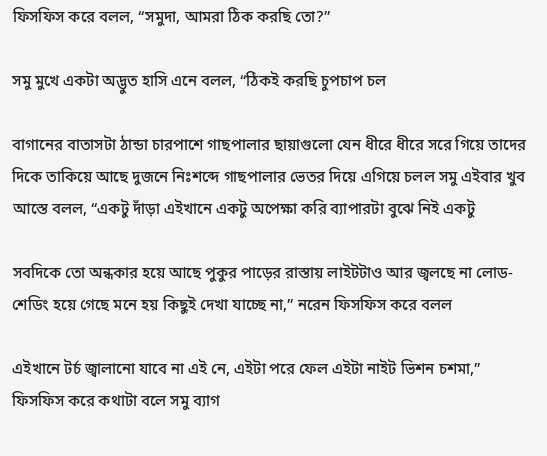ফিসফিস করে বলল, “সমুদা, আমরা ঠিক করছি তো?”

সমু মুখে একটা অদ্ভুত হাসি এনে বলল, “ঠিকই করছি চুপচাপ চল

বাগানের বাতাসটা ঠান্ডা চারপাশে গাছপালার ছায়াগুলো যেন ধীরে ধীরে সরে গিয়ে তাদের দিকে তাকিয়ে আছে দুজনে নিঃশব্দে গাছপালার ভেতর দিয়ে এগিয়ে চলল সমু এইবার খুব আস্তে বলল, “একটু দাঁড়া এইখানে একটু অপেক্ষা করি ব্যাপারটা বুঝে নিই একটু

সবদিকে তো অন্ধকার হয়ে আছে পুকুর পাড়ের রাস্তায় লাইটটাও আর জ্বলছে না লোড-শেডিং হয়ে গেছে মনে হয় কিছুই দেখা যাচ্ছে না,” নরেন ফিসফিস করে বলল

এইখানে টর্চ জ্বালানো যাবে না এই নে, এইটা পরে ফেল এইটা নাইট ভিশন চশমা,” ফিসফিস করে কথাটা বলে সমু ব্যাগ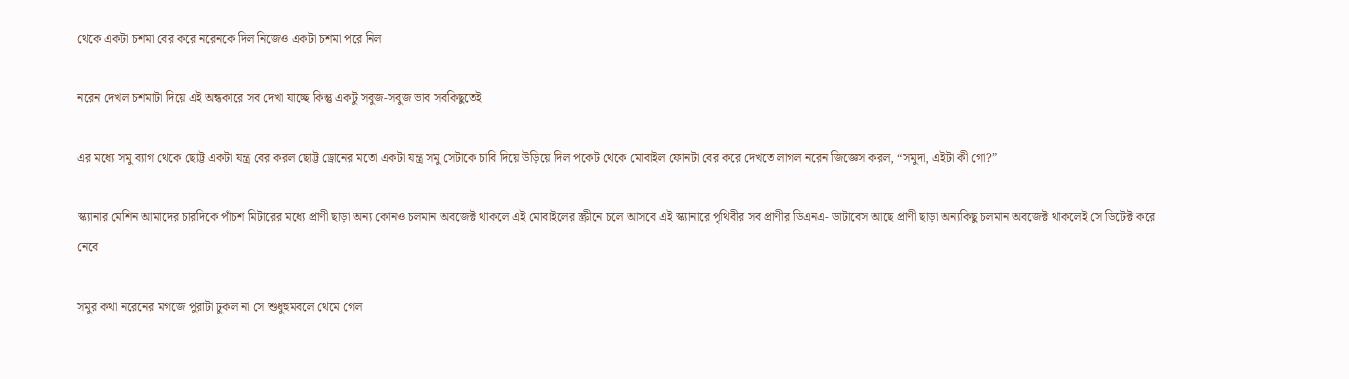থেকে একটা চশমা বের করে নরেনকে দিল নিজেও একটা চশমা পরে নিল

নরেন দেখল চশমাটা দিয়ে এই অন্ধকারে সব দেখা যাচ্ছে কিন্তু একটু সবুজ-সবুজ ভাব সবকিছুতেই

এর মধ্যে সমু ব্যাগ থেকে ছোট্ট একটা যন্ত্র বের করল ছোট্ট ড্রোনের মতো একটা যন্ত্র সমু সেটাকে চাবি দিয়ে উড়িয়ে দিল পকেট থেকে মোবাইল ফোনটা বের করে দেখতে লাগল নরেন জিজ্ঞেস করল, “সমুদা, এইটা কী গো?”

স্ক্যানার মেশিন আমাদের চারদিকে পাঁচশ মিটারের মধ্যে প্রাণী ছাড়া অন্য কোনও চলমান অবজেক্ট থাকলে এই মোবাইলের স্ক্রীনে চলে আসবে এই স্ক্যানারে পৃথিবীর সব প্রাণীর ডিএনএ- ডাটাবেস আছে প্রাণী ছাড়া অন্যকিছু চলমান অবজেক্ট থাকলেই সে ডিটেক্ট করে নেবে

সমুর কথা নরেনের মগজে পুরাটা ঢুকল না সে শুধুহুমবলে থেমে গেল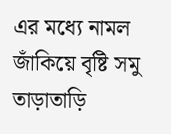এর মধ্যে নামল জাঁকিয়ে বৃষ্টি সমু তাড়াতাড়ি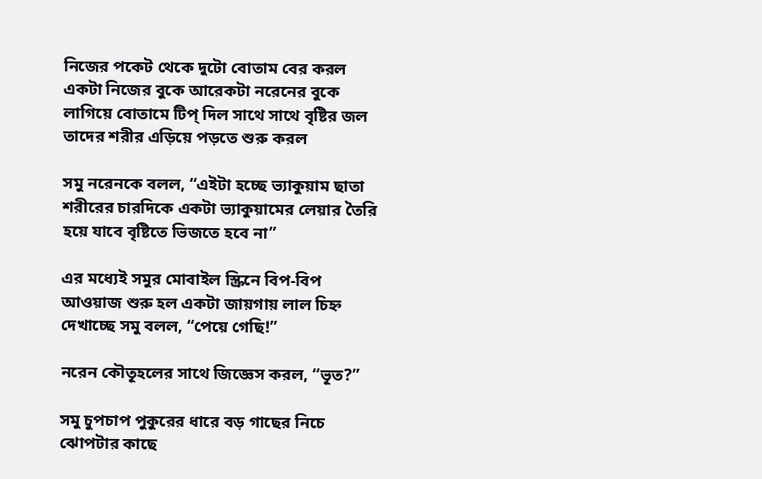নিজের পকেট থেকে দুটো বোতাম বের করল একটা নিজের বুকে আরেকটা নরেনের বুকে লাগিয়ে বোতামে টিপ্ দিল সাথে সাথে বৃষ্টির জল তাদের শরীর এড়িয়ে পড়তে শুরু করল

সমু নরেনকে বলল, “এইটা হচ্ছে ভ্যাকুয়াম ছাতা শরীরের চারদিকে একটা ভ্যাকুয়ামের লেয়ার তৈরি হয়ে যাবে বৃষ্টিতে ভিজতে হবে না”

এর মধ্যেই সমুর মোবাইল স্ক্রিনে বিপ-বিপ আওয়াজ শুরু হল একটা জায়গায় লাল চিহ্ন দেখাচ্ছে সমু বলল, “পেয়ে গেছি!”

নরেন কৌতূহলের সাথে জিজ্ঞেস করল, “ভূত?”

সমু চুপচাপ পুকুরের ধারে বড় গাছের নিচে ঝোপটার কাছে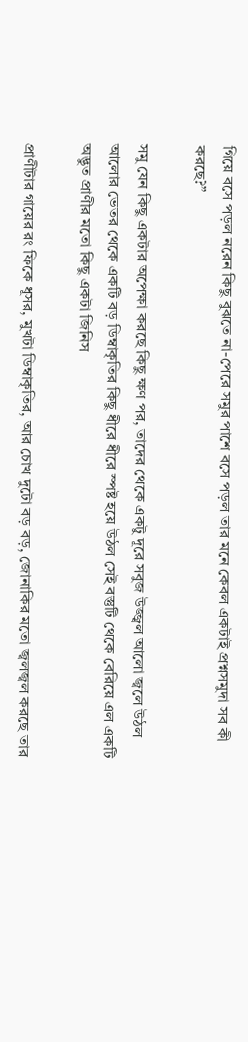গিয়ে বসে পড়ল নরেন কিছু বুঝতে না-পেরে সমুর পাশে বসে পড়ল তার মনে কেবল একটাই প্রশ্নসমুদা সব কী করছে?”

সমু যেন কিছু একটার অপেক্ষা করছে কিছু ক্ষণ পর, তাদের থেকে একটু দূরে সবুজ উজ্জ্বল আলো জ্বলে উঠল আলোর ভেতর থেকে একটি বড় ডিম্বাকৃতির কিছু ধীরে ধীরে স্পষ্ট হয়ে উঠল সেই বস্তুটি থেকে বেরিয়ে এল একটি অদ্ভুত প্রাণীর মতো কিছু একটা জিনিস

প্রাণীটার গায়ের রং ফিকে ধূসর, মুখটা ডিম্বাকৃতির, আর চোখ দুটো বড় বড়, জোনাকির মতো জ্বলজ্বল করছে তার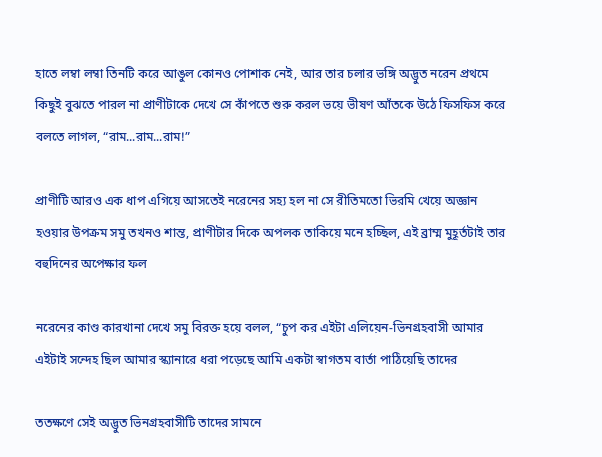হাতে লম্বা লম্বা তিনটি করে আঙুল কোনও পোশাক নেই, আর তার চলার ভঙ্গি অদ্ভুত নরেন প্রথমে কিছুই বুঝতে পারল না প্রাণীটাকে দেখে সে কাঁপতে শুরু করল ভয়ে ভীষণ আঁতকে উঠে ফিসফিস করে বলতে লাগল, “রাম...রাম...রাম!”

প্রাণীটি আরও এক ধাপ এগিয়ে আসতেই নরেনের সহ্য হল না সে রীতিমতো ভিরমি খেয়ে অজ্ঞান হওয়ার উপক্রম সমু তখনও শান্ত, প্রাণীটার দিকে অপলক তাকিয়ে মনে হচ্ছিল, এই ব্রাম্ম মুহূর্তটাই তার বহুদিনের অপেক্ষার ফল

নরেনের কাণ্ড কারখানা দেখে সমু বিরক্ত হয়ে বলল, “চুপ কর এইটা এলিয়েন-ভিনগ্রহবাসী আমার এইটাই সন্দেহ ছিল আমার স্ক্যানারে ধরা পড়েছে আমি একটা স্বাগতম বার্তা পাঠিয়েছি তাদের

ততক্ষণে সেই অদ্ভুত ভিনগ্রহবাসীটি তাদের সামনে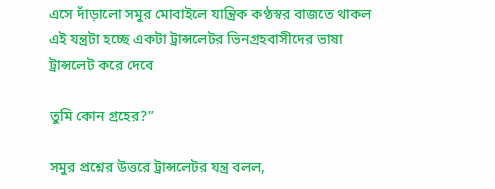এসে দাঁড়ালো সমুর মোবাইলে যান্ত্রিক কণ্ঠস্বর বাজতে থাকল এই যন্ত্রটা হচ্ছে একটা ট্রান্সলেটর ভিনগ্রহবাসীদের ভাষা ট্রান্সলেট করে দেবে

তুমি কোন গ্রহের?”

সমুর প্রশ্নের উত্তরে ট্রান্সলেটর যন্ত্র বলল,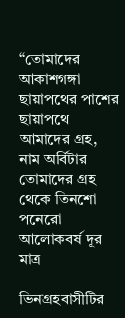“তোমাদের আকাশগঙ্গা ছায়াপথের পাশের ছায়াপথে আমাদের গ্রহ, নাম অর্বিটার তোমাদের গ্রহ থেকে তিনশো পনেরো আলোকবর্ষ দূর মাত্র

ভিনগ্রহবাসীটির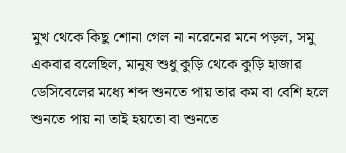মুখ থেকে কিছু শোনা গেল না নরেনের মনে পড়ল, সমু একবার বলেছিল, মানুষ শুধু কুড়ি থেকে কুড়ি হাজার ডেসিবেলের মধ্যে শব্দ শুনতে পায় তার কম বা বেশি হলে শুনতে পায় না তাই হয়তো বা শুনতে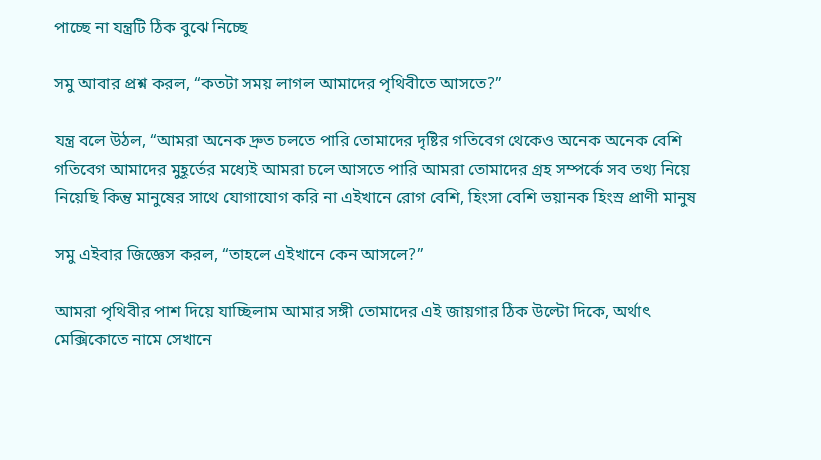পাচ্ছে না যন্ত্রটি ঠিক বুঝে নিচ্ছে

সমু আবার প্রশ্ন করল, “কতটা সময় লাগল আমাদের পৃথিবীতে আসতে?”

যন্ত্র বলে উঠল, “আমরা অনেক দ্রুত চলতে পারি তোমাদের দৃষ্টির গতিবেগ থেকেও অনেক অনেক বেশি গতিবেগ আমাদের মুহূর্তের মধ্যেই আমরা চলে আসতে পারি আমরা তোমাদের গ্রহ সম্পর্কে সব তথ্য নিয়ে নিয়েছি কিন্তু মানুষের সাথে যোগাযোগ করি না এইখানে রোগ বেশি, হিংসা বেশি ভয়ানক হিংস্র প্রাণী মানুষ

সমু এইবার জিজ্ঞেস করল, “তাহলে এইখানে কেন আসলে?”

আমরা পৃথিবীর পাশ দিয়ে যাচ্ছিলাম আমার সঙ্গী তোমাদের এই জায়গার ঠিক উল্টো দিকে, অর্থাৎ মেক্সিকোতে নামে সেখানে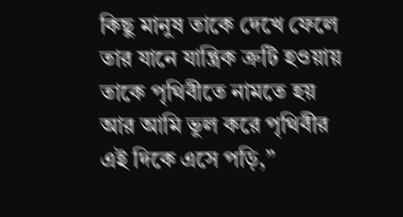কিছু মানুষ তাকে দেখে ফেলে তার যানে যান্ত্রিক ত্রুটি হওয়ায় তাকে পৃথিবীতে নামতে হয় আর আমি ভুল করে পৃথিবীর এই দিকে এসে পড়ি,”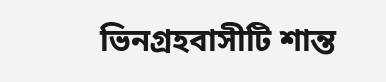ভিনগ্রহবাসীটি শান্ত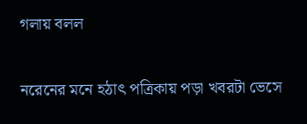গলায় বলল

নরেনের মনে হঠাৎ পত্রিকায় পড়া খবরটা ভেসে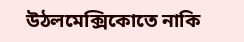উঠলমেক্সিকোতে নাকি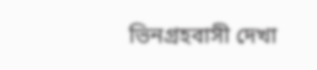ভিনগ্রহবাসী দেখা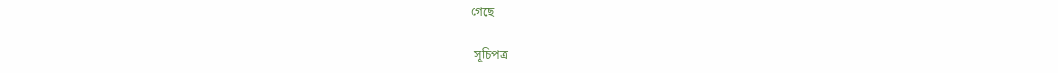গেছে

 সূচিপত্র